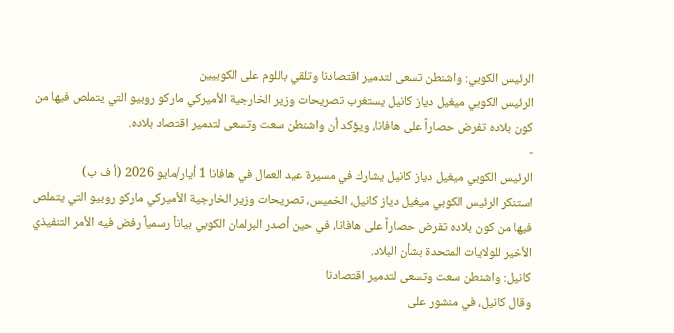الرئيس الكوبي: واشنطن تسعى لتدمير اقتصادنا وتلقي باللوم على الكوبيين
الرئيس الكوبي ميغيل دياز كانيل يستغرب تصريحات وزير الخارجية الأميركي ماركو روبيو التي يتملص فيها من كون بلاده تفرض حصاراً على هافانا، ويؤكد أن واشنطن سعت وتسعى لتدمير اقتصاد بلاده.
-
الرئيس الكوبي ميغيل دياز كانيل يشارك في مسيرة عيد العمال في هافانا 1 أيار/مايو 2026 (أ ف ب)
استنكر الرئيس الكوبي ميغيل دياز كانيل، الخميس، تصريحات وزير الخارجية الأميركي ماركو روبيو التي يتملص فيها من كون بلاده تفرض حصاراً على هافانا، في حين أصدر البرلمان الكوبي بياناً رسمياً رفض فيه الأمر التنفيذي الأخير للولايات المتحدة بشأن البلاد.
كانيل: واشنطن سعت وتسعى لتدمير اقتصادنا
وقال كانيل، في منشور على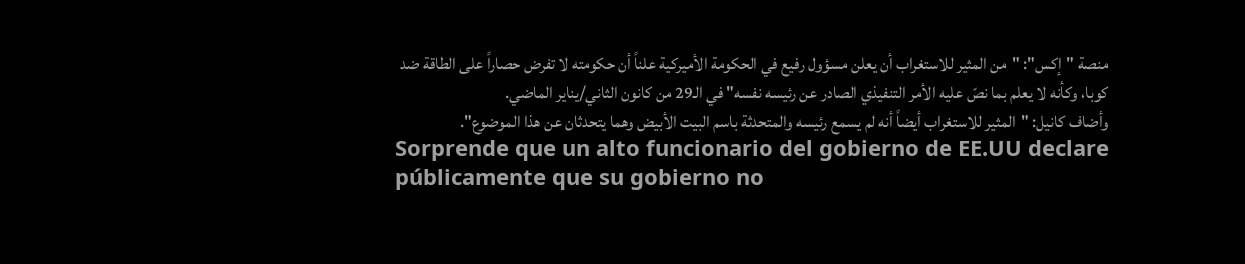منصة "إكس": "من المثير للاستغراب أن يعلن مسؤول رفيع في الحكومة الأميركية علناً أن حكومته لا تفرض حصاراً على الطاقة ضد كوبا، وكأنه لا يعلم بما نصّ عليه الأمر التنفيذي الصادر عن رئيسه نفسه" في الـ29 من كانون الثاني/يناير الماضي.
وأضاف كانيل: "المثير للاستغراب أيضاً أنه لم يسمع رئيسه والمتحدثة باسم البيت الأبيض وهما يتحدثان عن هذا الموضوع".
Sorprende que un alto funcionario del gobierno de EE.UU declare públicamente que su gobierno no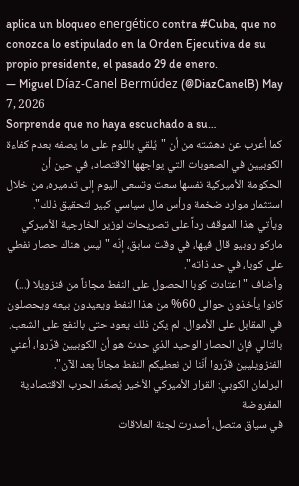aplica un bloqueo energético contra #Cuba, que no conozca lo estipulado en la Orden Ejecutiva de su propio presidente, el pasado 29 de enero.
— Miguel Díaz-Canel Bermúdez (@DiazCanelB) May 7, 2026
Sorprende que no haya escuchado a su…
كما أعرب عن دهشته من أن "يُلقي باللوم على ما يصفه بعدم كفاءة الكوبيين في الصعوبات التي يواجهها الاقتصاد، في حين أن الحكومة الأميركية نفسها سعت وتسعى اليوم إلى تدميره، من خلال استثمار موارد ضخمة ورأس مال سياسي كبير لتحقيق ذلك".
ويأتي هذا الموقف رداً على تصريحات لوزير الخارجية الأميركي ماركو روبيو قال فيها، في وقت سابق، إنّه "ليس هناك حصار نفطي على كوبا، في حد ذاته".
وأضاف "اعتادت كوبا الحصول على النفط مجاناً من فنزويلا (...) كانوا يأخذون حوالى 60% من هذا النفط ويعيدون بيعه ويحصلون في المقابل على الأموال. لم يكن ذلك يعود حتى بالنفع على الشعب. بالتالي فإن الحصار الوحيد الذي حدث هو أن الكوبيين قرّروا، أعني الفنزويليين قرّروا أنّنا لن نعطيكم النفط مجاناً بعد الآن".
البرلمان الكوبي: القرار الأميركي الأخير يُصعّد الحرب الاقتصادية المفروضة
في سياق متصل، أصدرت لجنة العلاقات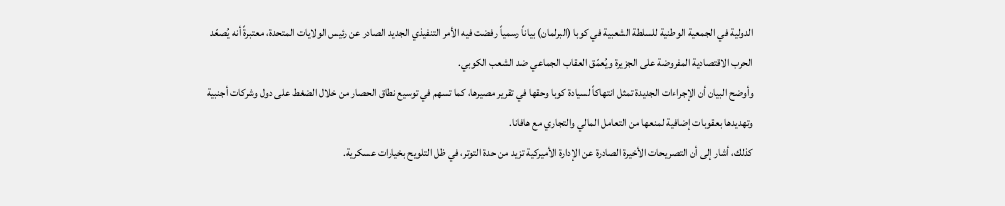الدولية في الجمعية الوطنية للسلطة الشعبية في كوبا (البرلمان) بياناً رسمياً رفضت فيه الأمر التنفيذي الجديد الصادر عن رئيس الولايات المتحدة، معتبرةً أنه يُصعّد الحرب الاقتصادية المفروضة على الجزيرة ويُعمّق العقاب الجماعي ضد الشعب الكوبي.
وأوضح البيان أن الإجراءات الجديدة تمثل انتهاكاً لسيادة كوبا وحقها في تقرير مصيرها، كما تسهم في توسيع نطاق الحصار من خلال الضغط على دول وشركات أجنبية وتهديدها بعقوبات إضافية لمنعها من التعامل المالي والتجاري مع هافانا.
كذلك، أشار إلى أن التصريحات الأخيرة الصادرة عن الإدارة الأميركية تزيد من حدة التوتر، في ظل التلويح بخيارات عسكرية.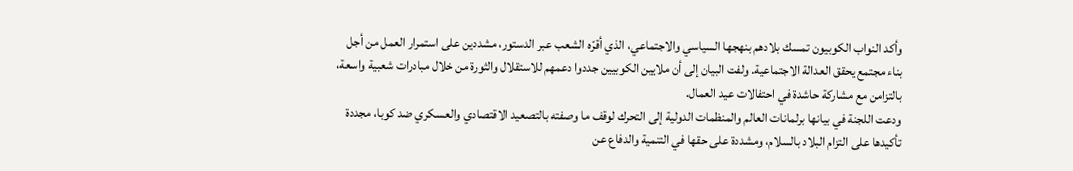وأكد النواب الكوبيون تمسك بلادهم بنهجها السياسي والاجتماعي، الذي أقرّه الشعب عبر الدستور، مشددين على استمرار العمل من أجل بناء مجتمع يحقق العدالة الاجتماعية. ولفت البيان إلى أن ملايين الكوبيين جددوا دعمهم للاستقلال والثورة من خلال مبادرات شعبية واسعة، بالتزامن مع مشاركة حاشدة في احتفالات عيد العمال.
ودعت اللجنة في بيانها برلمانات العالم والمنظمات الدولية إلى التحرك لوقف ما وصفته بالتصعيد الاقتصادي والعسكري ضد كوبا، مجددة تأكيدها على التزام البلاد بالسلام، ومشددة على حقها في التنمية والدفاع عن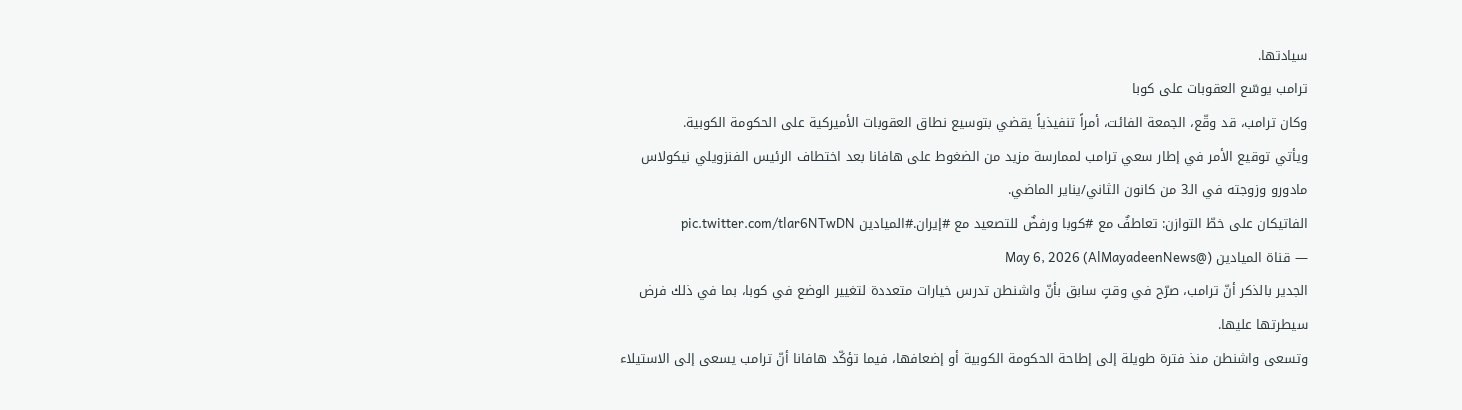سيادتها.
ترامب يوسّع العقوبات على كوبا
وكان ترامب، قد وقّع، الجمعة الفائت، أمراً تنفيذياً يقضي بتوسيع نطاق العقوبات الأميركية على الحكومة الكوبية.
ويأتي توقيع الأمر في إطار سعي ترامب لممارسة مزيد من الضغوط على هافانا بعد اختطاف الرئيس الفنزويلي نيكولاس مادورو وزوجته في الـ3 من كانون الثاني/يناير الماضي.
الفاتيكان على خطّ التوازن: تعاطفٌ مع #كوبا ورفضٌ للتصعيد مع #إيران.#الميادين pic.twitter.com/tlar6NTwDN
— قناة الميادين (@AlMayadeenNews) May 6, 2026
الجدير بالذكر أنّ ترامب، صرّح في وقتٍ سابق بأنّ واشنطن تدرس خيارات متعددة لتغيير الوضع في كوبا، بما في ذلك فرض سيطرتها عليها.
وتسعى واشنطن منذ فترة طويلة إلى إطاحة الحكومة الكوبية أو إضعافها، فيما تؤكّد هافانا أنّ ترامب يسعى إلى الاستيلاء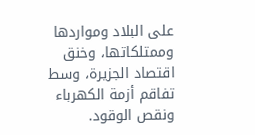على البلاد ومواردها وممتلكاتها، وخنق اقتصاد الجزيرة، وسط تفاقم أزمة الكهرباء ونقص الوقود.